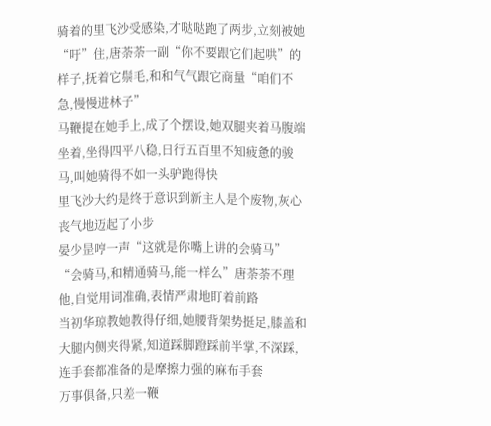骑着的里飞沙受感染,才哒哒跑了两步,立刻被她“吁”住,唐荼荼一副“你不要跟它们起哄”的样子,抚着它鬃毛,和和气气跟它商量“咱们不急,慢慢进林子”
马鞭提在她手上,成了个摆设,她双腿夹着马腹端坐着,坐得四平八稳,日行五百里不知疲惫的骏马,叫她骑得不如一头驴跑得快
里飞沙大约是终于意识到新主人是个废物,灰心丧气地迈起了小步
晏少昰哼一声“这就是你嘴上讲的会骑马”
“会骑马,和精通骑马,能一样么”唐荼荼不理他,自觉用词准确,表情严肃地盯着前路
当初华琼教她教得仔细,她腰背架势挺足,膝盖和大腿内侧夹得紧,知道踩脚蹬踩前半掌,不深踩,连手套都准备的是摩擦力强的麻布手套
万事俱备,只差一鞭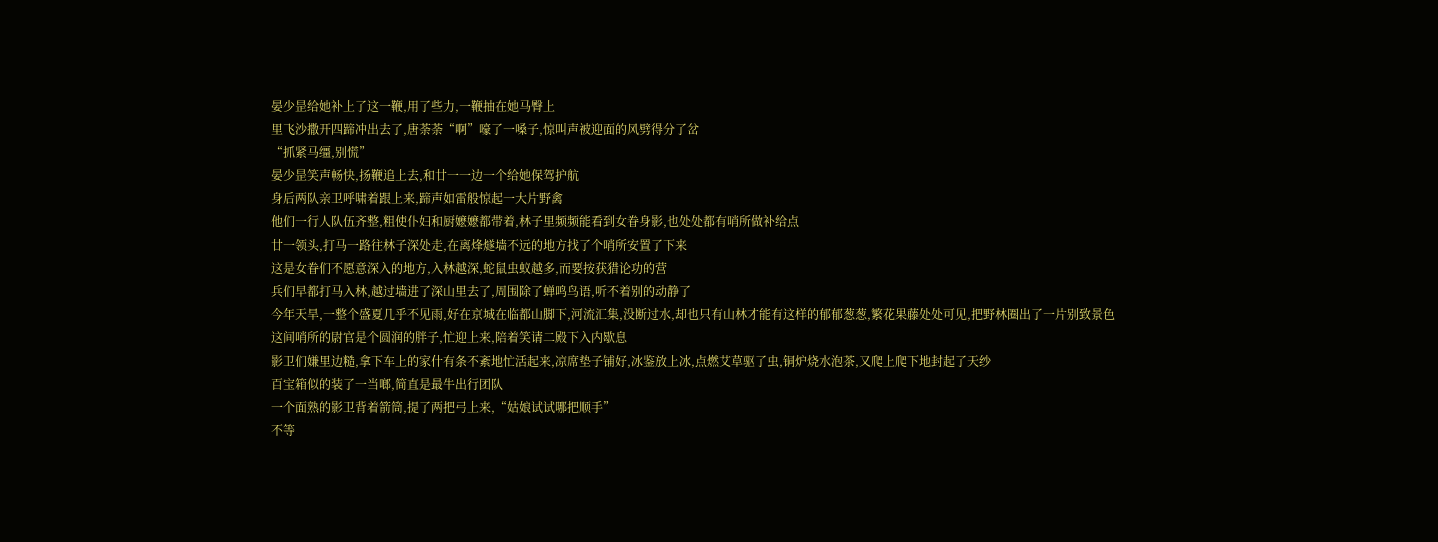晏少昰给她补上了这一鞭,用了些力,一鞭抽在她马臀上
里飞沙撒开四蹄冲出去了,唐荼荼“啊”嚎了一嗓子,惊叫声被迎面的风劈得分了岔
“抓紧马缰,别慌”
晏少昰笑声畅快,扬鞭追上去,和廿一一边一个给她保驾护航
身后两队亲卫呼啸着跟上来,蹄声如雷般惊起一大片野禽
他们一行人队伍齐整,粗使仆妇和厨嬷嬷都带着,林子里频频能看到女眷身影,也处处都有哨所做补给点
廿一领头,打马一路往林子深处走,在离烽燧墙不远的地方找了个哨所安置了下来
这是女眷们不愿意深入的地方,入林越深,蛇鼠虫蚁越多,而要按获猎论功的营
兵们早都打马入林,越过墙进了深山里去了,周围除了蝉鸣鸟语,听不着别的动静了
今年天旱,一整个盛夏几乎不见雨,好在京城在临都山脚下,河流汇集,没断过水,却也只有山林才能有这样的郁郁葱葱,繁花果藤处处可见,把野林圈出了一片别致景色
这间哨所的尉官是个圆润的胖子,忙迎上来,陪着笑请二殿下入内歇息
影卫们嫌里边糙,拿下车上的家什有条不紊地忙活起来,凉席垫子铺好,冰鉴放上冰,点燃艾草驱了虫,铜炉烧水泡茶,又爬上爬下地封起了天纱
百宝箱似的装了一当啷,简直是最牛出行团队
一个面熟的影卫背着箭筒,提了两把弓上来,“姑娘试试哪把顺手”
不等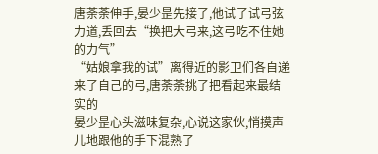唐荼荼伸手,晏少昰先接了,他试了试弓弦力道,丢回去“换把大弓来,这弓吃不住她的力气”
“姑娘拿我的试”离得近的影卫们各自递来了自己的弓,唐荼荼挑了把看起来最结实的
晏少昰心头滋味复杂,心说这家伙,悄摸声儿地跟他的手下混熟了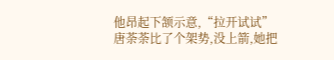他昂起下颔示意,“拉开试试”
唐荼荼比了个架势,没上箭,她把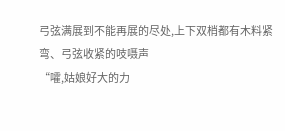弓弦满展到不能再展的尽处,上下双梢都有木料紧弯、弓弦收紧的吱嗫声
“嚯,姑娘好大的力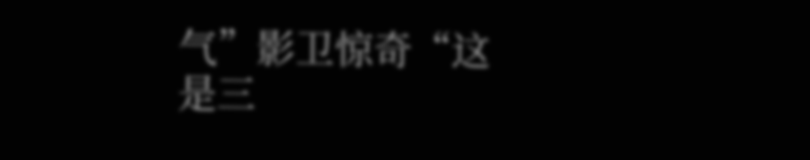气”影卫惊奇“这是三